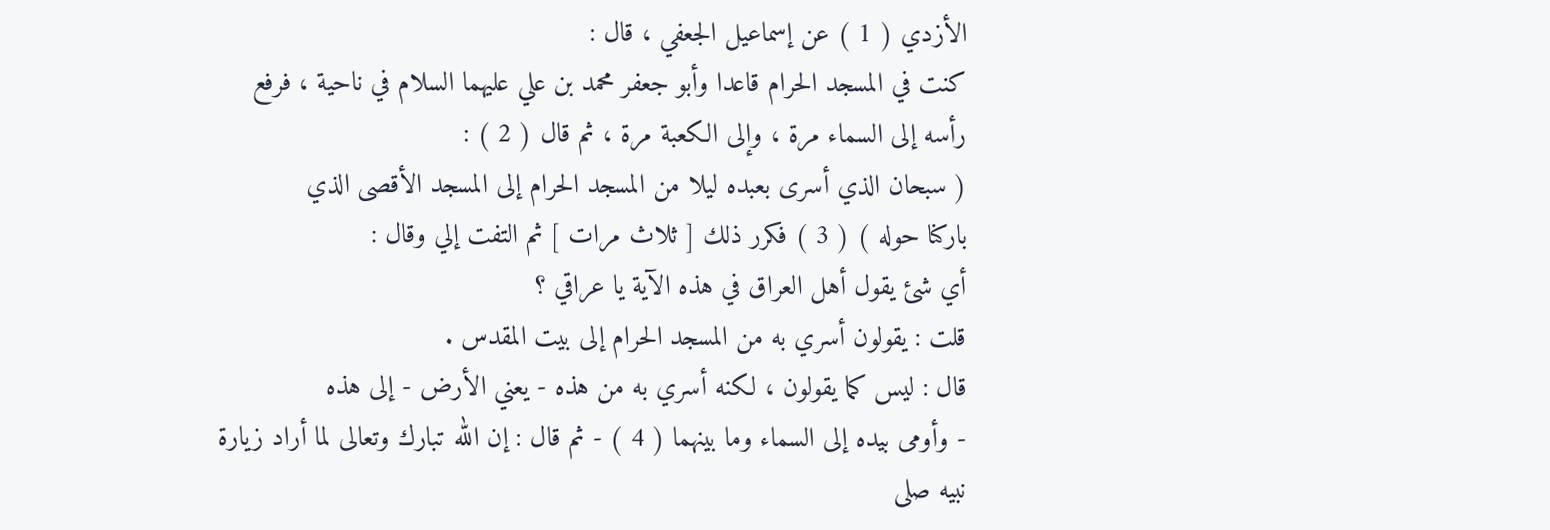الأزدي ( 1 ) عن إسماعيل الجعفي ، قال :
كنت في المسجد الحرام قاعدا وأبو جعفر محمد بن علي عليهما السلام في ناحية ، فرفع
رأسه إلى السماء مرة ، وإلى الكعبة مرة ، ثم قال ( 2 ) :
( سبحان الذي أسرى بعبده ليلا من المسجد الحرام إلى المسجد الأقصى الذي
باركنا حوله ) ( 3 ) فكرر ذلك [ ثلاث مرات ] ثم التفت إلي وقال :
أي شئ يقول أهل العراق في هذه الآية يا عراقي ؟
قلت : يقولون أسري به من المسجد الحرام إلى بيت المقدس .
قال : ليس كما يقولون ، لكنه أسري به من هذه - يعني الأرض - إلى هذه
- وأومى بيده إلى السماء وما بينهما ( 4 ) - ثم قال : إن الله تبارك وتعالى لما أراد زيارة
نبيه صلى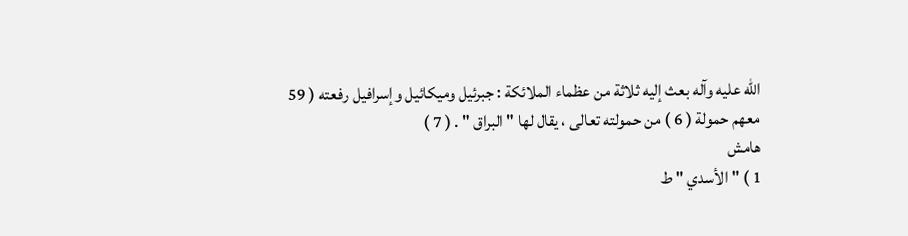الله عليه وآله بعث إليه ثلاثة من عظماء الملائكة : جبرئيل وميكائيل وإسرافيل رفعته ( 59
معهم حمولة ( 6 ) من حمولته تعالى ، يقال لها " البراق " . ( 7 )
هامش
1 ) " الأسدي " ط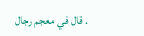. قال في معجم رجال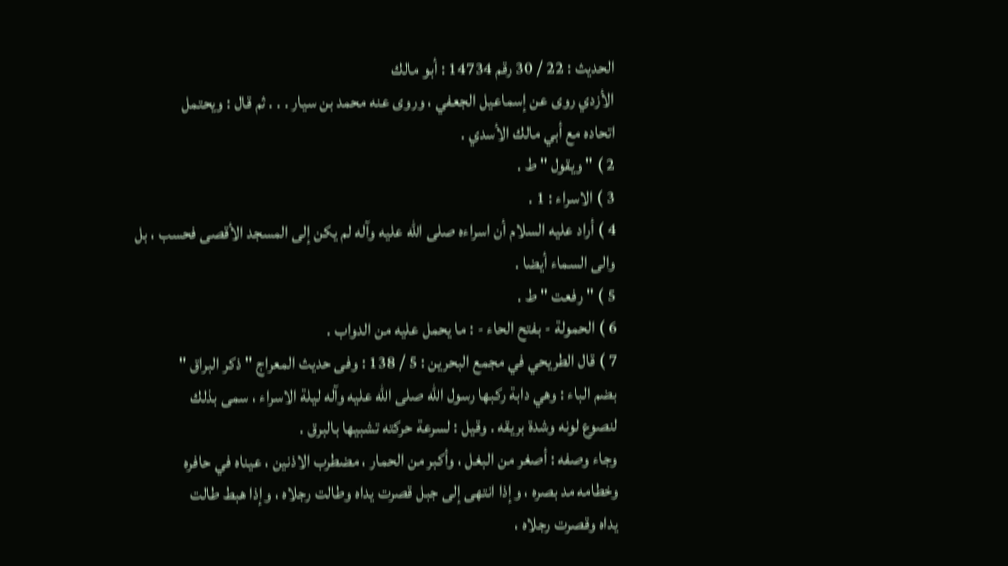الحديث : 22 / 30 رقم 14734 : أبو مالك
الأزدي روى عن إسماعيل الجعفي ، وروى عنه محمد بن سيار . . . ثم قال : ويحتمل
اتحاده مع أبي مالك الأسدي .
2 ) " ويقول " ط .
3 ) الاسراء : 1 .
4 ) أراد عليه السلام أن اسراءه صلى الله عليه وآله لم يكن إلى المسجد الأقصى فحسب ، بل
والى السماء أيضا .
5 ) " رفعت " ط .
6 ) الحمولة - بفتح الحاء - : ما يحمل عليه من الدواب .
7 ) قال الطريحي في مجمع البحرين : 5 / 138 : وفى حديث المعراج " ذكر البراق "
بضم الباء : وهي دابة ركبها رسول الله صلى الله عليه وآله ليلة الاسراء ، سمى بذلك
لنصوع لونه وشدة بريقه . وقيل : لسرعة حركته تشبيها بالبرق .
وجاء وصفه : أصغر من البغل ، وأكبر من الحمار ، مضطرب الاذنين ، عيناه في حافره
وخطامه مد بصره ، وإذا انتهى إلى جبل قصرت يداه وطالت رجلاه ، وإذا هبط طالت
يداه وقصرت رجلاه ،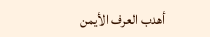أهدب العرف الأيمن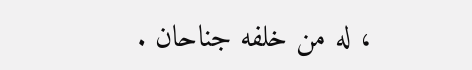، له من خلفه جناحان .